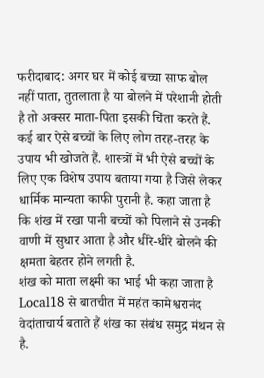फरीदाबाद: अगर घर में कोई बच्चा साफ बोल नहीं पाता, तुतलाता है या बोलने में परेशानी होती है तो अक्सर माता-पिता इसकी चिंता करते हैं. कई बार ऐसे बच्चों के लिए लोग तरह-तरह के उपाय भी खोजते हैं. शास्त्रों में भी ऐसे बच्चों के लिए एक विशेष उपाय बताया गया है जिसे लेकर धार्मिक मान्यता काफी पुरानी है. कहा जाता है कि शंख में रखा पानी बच्चों को पिलाने से उनकी वाणी में सुधार आता है और धीरे-धीरे बोलने की क्षमता बेहतर होने लगती है.
शंख को माता लक्ष्मी का भाई भी कहा जाता है
Local18 से बातचीत में महंत कामेश्वरानंद वेदांताचार्य बताते हैं शंख का संबंध समुद्र मंथन से है.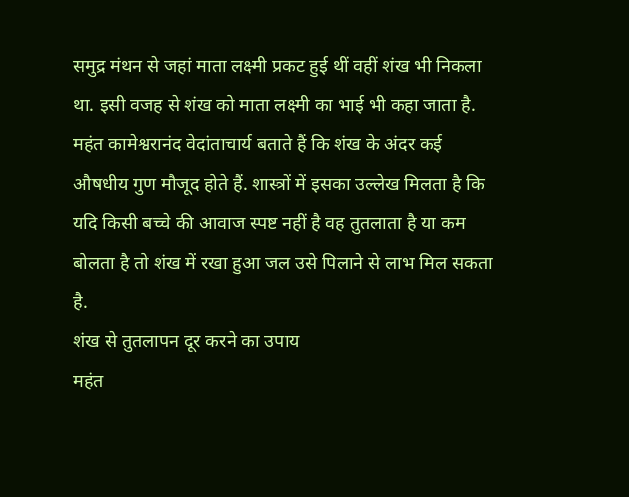समुद्र मंथन से जहां माता लक्ष्मी प्रकट हुई थीं वहीं शंख भी निकला था. इसी वजह से शंख को माता लक्ष्मी का भाई भी कहा जाता है. महंत कामेश्वरानंद वेदांताचार्य बताते हैं कि शंख के अंदर कई औषधीय गुण मौजूद होते हैं. शास्त्रों में इसका उल्लेख मिलता है कि यदि किसी बच्चे की आवाज स्पष्ट नहीं है वह तुतलाता है या कम बोलता है तो शंख में रखा हुआ जल उसे पिलाने से लाभ मिल सकता है.
शंख से तुतलापन दूर करने का उपाय
महंत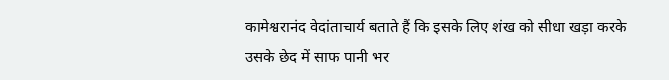कामेश्वरानंद वेदांताचार्य बताते हैं कि इसके लिए शंख को सीधा खड़ा करके उसके छेद में साफ पानी भर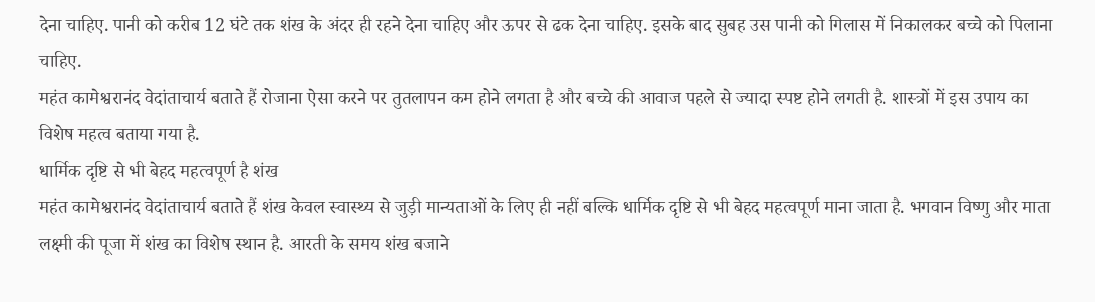देना चाहिए. पानी को करीब 12 घंटे तक शंख के अंदर ही रहने देना चाहिए और ऊपर से ढक देना चाहिए. इसके बाद सुबह उस पानी को गिलास में निकालकर बच्चे को पिलाना चाहिए.
महंत कामेश्वरानंद वेदांताचार्य बताते हैं रोजाना ऐसा करने पर तुतलापन कम होने लगता है और बच्चे की आवाज पहले से ज्यादा स्पष्ट होने लगती है. शास्त्रों में इस उपाय का विशेष महत्व बताया गया है.
धार्मिक दृष्टि से भी बेहद महत्वपूर्ण है शंख
महंत कामेश्वरानंद वेदांताचार्य बताते हैं शंख केवल स्वास्थ्य से जुड़ी मान्यताओं के लिए ही नहीं बल्कि धार्मिक दृष्टि से भी बेहद महत्वपूर्ण माना जाता है. भगवान विष्णु और माता लक्ष्मी की पूजा में शंख का विशेष स्थान है. आरती के समय शंख बजाने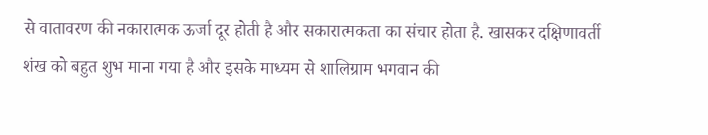से वातावरण की नकारात्मक ऊर्जा दूर होती है और सकारात्मकता का संचार होता है. खासकर दक्षिणावर्ती शंख को बहुत शुभ माना गया है और इसके माध्यम से शालिग्राम भगवान की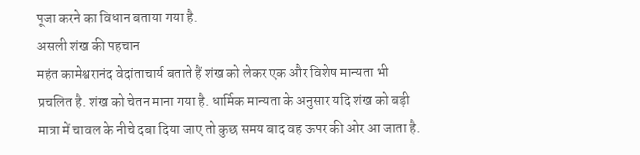पूजा करने का विधान बताया गया है.
असली शंख की पहचान
महंत कामेश्वरानंद वेदांताचार्य बताते हैं शंख को लेकर एक और विशेष मान्यता भी प्रचलित है. शंख को चेतन माना गया है. धार्मिक मान्यता के अनुसार यदि शंख को बड़ी मात्रा में चावल के नीचे दबा दिया जाए तो कुछ समय बाद वह ऊपर की ओर आ जाता है.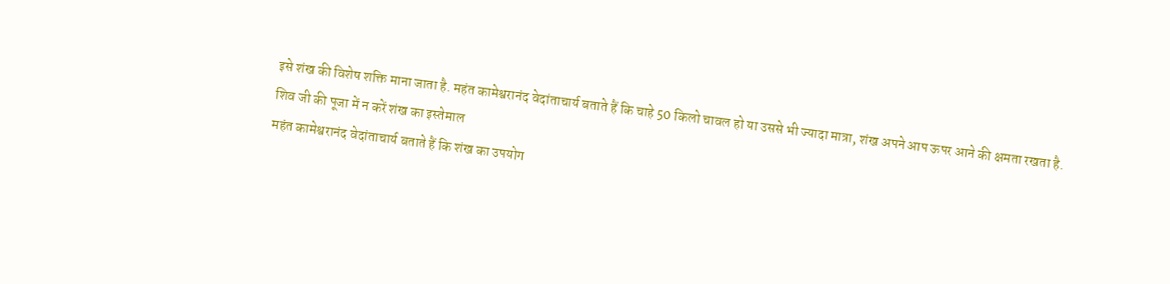इसे शंख की विशेष शक्ति माना जाता है. महंत कामेश्वरानंद वेदांताचार्य बताते हैं कि चाहे 50 किलो चावल हो या उससे भी ज्यादा मात्रा, शंख अपने आप ऊपर आने की क्षमता रखता है.
शिव जी की पूजा में न करें शंख का इस्तेमाल
महंत कामेश्वरानंद वेदांताचार्य बताते हैं कि शंख का उपयोग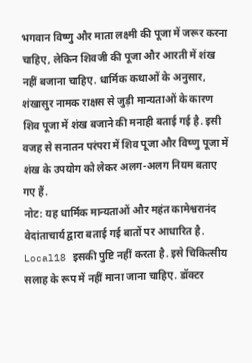भगवान विष्णु और माता लक्ष्मी की पूजा में जरूर करना चाहिए, लेकिन शिवजी की पूजा और आरती में शंख नहीं बजाना चाहिए. धार्मिक कथाओं के अनुसार, शंखासुर नामक राक्षस से जुड़ी मान्यताओं के कारण शिव पूजा में शंख बजाने की मनाही बताई गई है. इसी वजह से सनातन परंपरा में शिव पूजा और विष्णु पूजा में शंख के उपयोग को लेकर अलग-अलग नियम बताए गए हैं.
नोट: यह धार्मिक मान्यताओं और महंत कामेश्वरानंद वेदांताचार्य द्वारा बताई गई बातों पर आधारित है. Local18 इसकी पुष्टि नहीं करता है. इसे चिकित्सीय सलाह के रूप में नहीं माना जाना चाहिए. डॉक्टर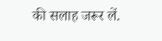की सलाह जरूर लें.